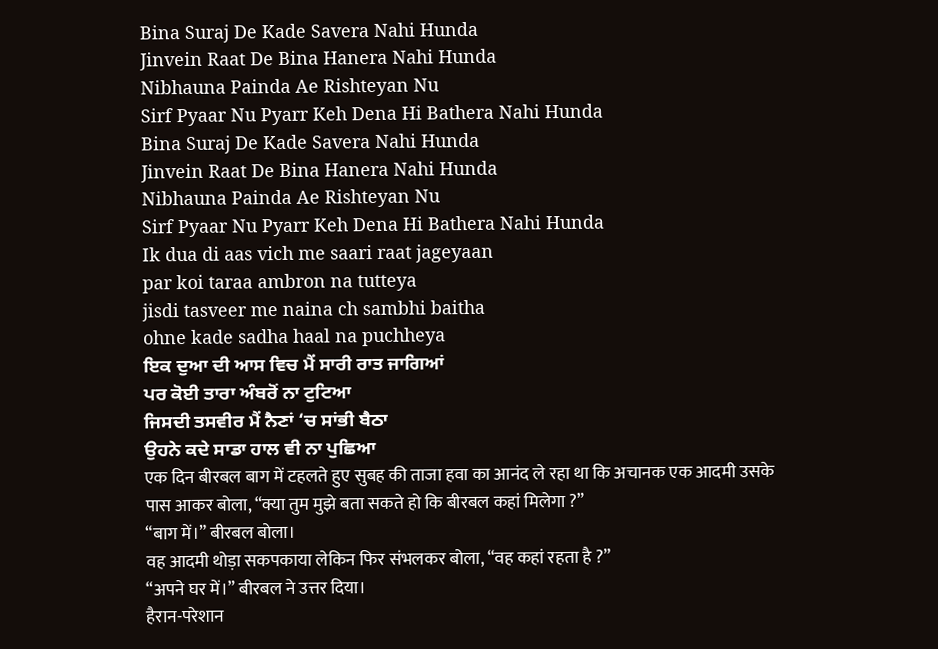Bina Suraj De Kade Savera Nahi Hunda
Jinvein Raat De Bina Hanera Nahi Hunda
Nibhauna Painda Ae Rishteyan Nu
Sirf Pyaar Nu Pyarr Keh Dena Hi Bathera Nahi Hunda
Bina Suraj De Kade Savera Nahi Hunda
Jinvein Raat De Bina Hanera Nahi Hunda
Nibhauna Painda Ae Rishteyan Nu
Sirf Pyaar Nu Pyarr Keh Dena Hi Bathera Nahi Hunda
Ik dua di aas vich me saari raat jageyaan
par koi taraa ambron na tutteya
jisdi tasveer me naina ch sambhi baitha
ohne kade sadha haal na puchheya
ਇਕ ਦੁਆ ਦੀ ਆਸ ਵਿਚ ਮੈਂ ਸਾਰੀ ਰਾਤ ਜਾਗਿਆਂ
ਪਰ ਕੋਈ ਤਾਰਾ ਅੰਬਰੋਂ ਨਾ ਟੁਟਿਆ
ਜਿਸਦੀ ਤਸਵੀਰ ਮੈਂ ਨੈਣਾਂ ‘ਚ ਸਾਂਭੀ ਬੈਠਾ
ਉਹਨੇ ਕਦੇ ਸਾਡਾ ਹਾਲ ਵੀ ਨਾ ਪੁਛਿਆ
एक दिन बीरबल बाग में टहलते हुए सुबह की ताजा हवा का आनंद ले रहा था कि अचानक एक आदमी उसके पास आकर बोला, “क्या तुम मुझे बता सकते हो कि बीरबल कहां मिलेगा ?”
“बाग में।” बीरबल बोला।
वह आदमी थोड़ा सकपकाया लेकिन फिर संभलकर बोला, “वह कहां रहता है ?”
“अपने घर में।” बीरबल ने उत्तर दिया।
हैरान-परेशान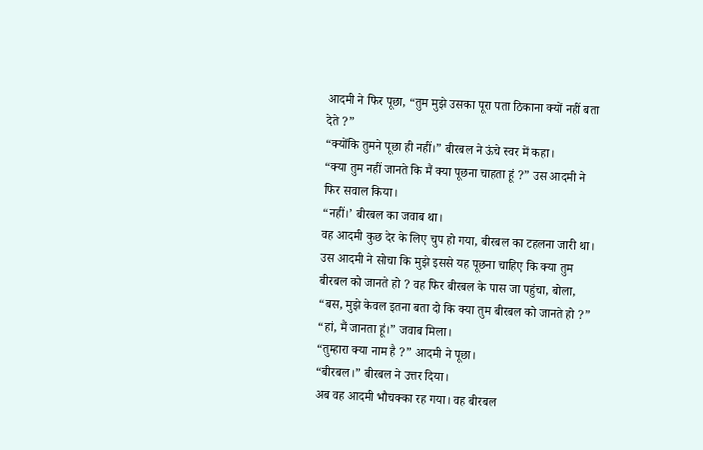आदमी ने फिर पूछा, “तुम मुझे उसका पूरा पता ठिकाना क्यों नहीं बता देते ?”
“क्योंकि तुमने पूछा ही नहीं।” बीरबल ने ऊंचे स्वर में कहा।
“क्या तुम नहीं जानते कि मैं क्या पूछना चाहता हूं ?” उस आदमी ने फिर सवाल किया।
“नहीं।’ बीरबल का जवाब था।
वह आदमी कुछ देर के लिए चुप हो गया, बीरबल का टहलना जारी था। उस आदमी ने सोचा कि मुझे इससे यह पूछना चाहिए कि क्या तुम बीरबल को जानते हो ? वह फिर बीरबल के पास जा पहुंचा, बोला, “बस, मुझे केवल इतना बता दो कि क्या तुम बीरबल को जानते हो ?” “हां, मैं जानता हूं।” जवाब मिला।
“तुम्हारा क्या नाम है ?” आदमी ने पूछा।
“बीरबल।” बीरबल ने उत्तर दिया।
अब वह आदमी भौचक्का रह गया। वह बीरबल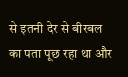से इतनी देर से बीरबल का पता पूछ रहा था और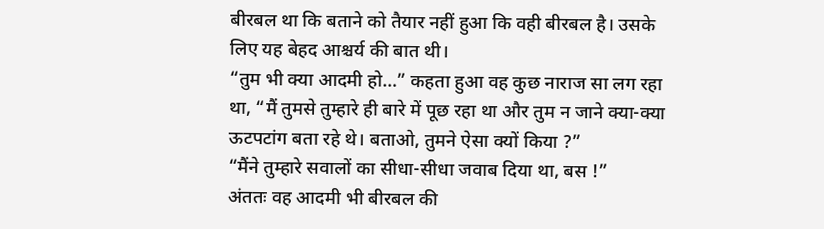बीरबल था कि बताने को तैयार नहीं हुआ कि वही बीरबल है। उसके लिए यह बेहद आश्चर्य की बात थी।
“तुम भी क्या आदमी हो…” कहता हुआ वह कुछ नाराज सा लग रहा था, “मैं तुमसे तुम्हारे ही बारे में पूछ रहा था और तुम न जाने क्या-क्या ऊटपटांग बता रहे थे। बताओ, तुमने ऐसा क्यों किया ?”
“मैंने तुम्हारे सवालों का सीधा-सीधा जवाब दिया था, बस !”
अंततः वह आदमी भी बीरबल की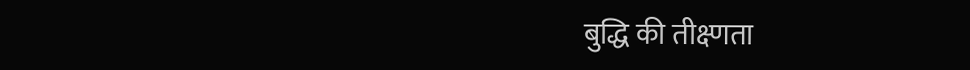बुद्धि की तीक्ष्णता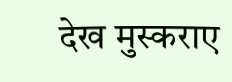देख मुस्कराए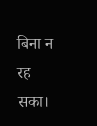बिना न रह सका।